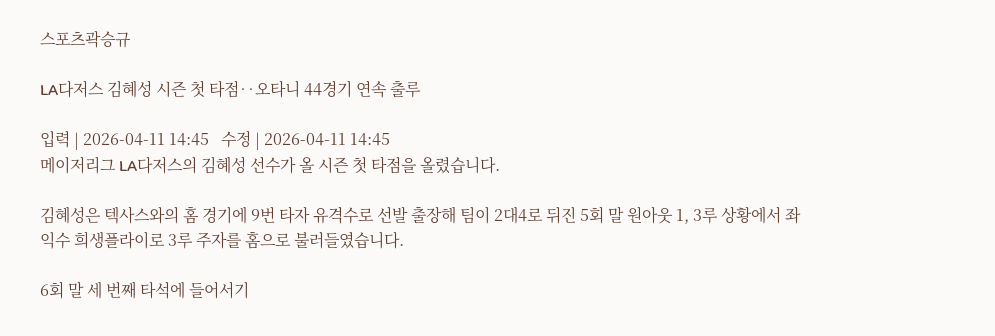스포츠곽승규

LA다저스 김혜성 시즌 첫 타점‥오타니 44경기 연속 출루

입력 | 2026-04-11 14:45   수정 | 2026-04-11 14:45
메이저리그 LA다저스의 김혜성 선수가 올 시즌 첫 타점을 올렸습니다.

김혜성은 텍사스와의 홈 경기에 9번 타자 유격수로 선발 출장해 팀이 2대4로 뒤진 5회 말 원아웃 1, 3루 상황에서 좌익수 희생플라이로 3루 주자를 홈으로 불러들였습니다.

6회 말 세 번째 타석에 들어서기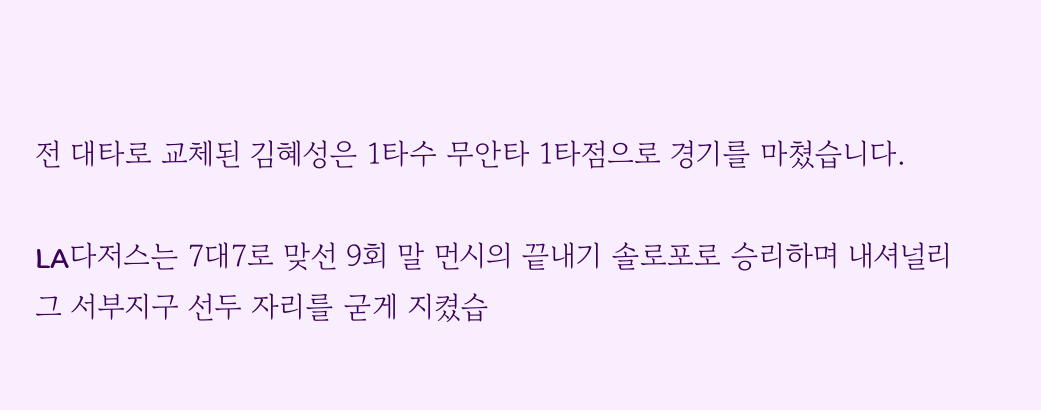전 대타로 교체된 김혜성은 1타수 무안타 1타점으로 경기를 마쳤습니다.

LA다저스는 7대7로 맞선 9회 말 먼시의 끝내기 솔로포로 승리하며 내셔널리그 서부지구 선두 자리를 굳게 지켰습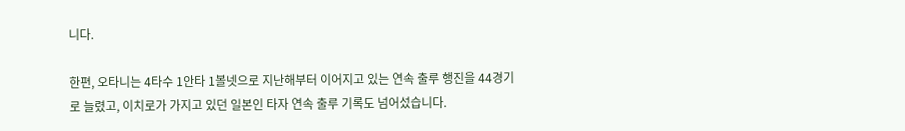니다.

한편, 오타니는 4타수 1안타 1볼넷으로 지난해부터 이어지고 있는 연속 출루 행진을 44경기로 늘렸고, 이치로가 가지고 있던 일본인 타자 연속 출루 기록도 넘어섰습니다.